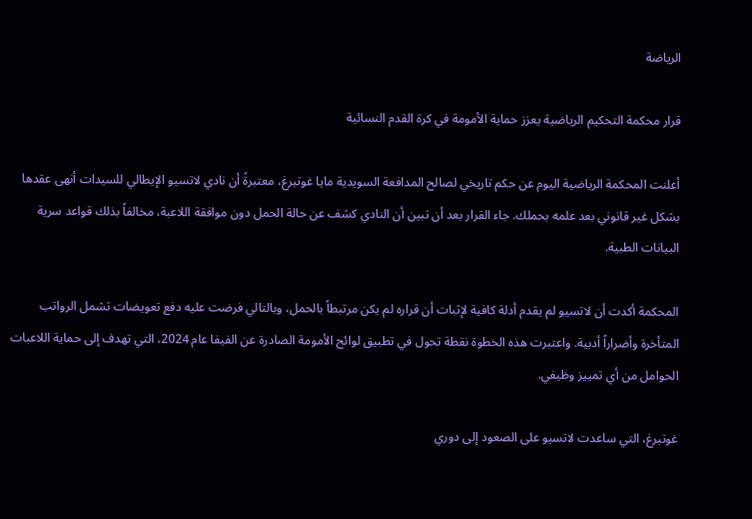الرياضة

قرار محكمة التحكيم الرياضية يعزز حماية الأمومة في كرة القدم النسائية

أعلنت المحكمة الرياضية اليوم عن حكم تاريخي لصالح المدافعة السويدية مايا غوتبرغ، معتبرةً أن نادي لاتسيو الإيطالي للسيدات أنهى عقدها بشكل غير قانوني بعد علمه بحملك. جاء القرار بعد أن تبين أن النادي كشف عن حالة الحمل دون موافقة اللاعبة، مخالفاً بذلك قواعد سرية البيانات الطبية.

المحكمة أكدت أن لاتسيو لم يقدم أدلة كافية لإثبات أن قراره لم يكن مرتبطاً بالحمل، وبالتالي فرضت عليه دفع تعويضات تشمل الرواتب المتأخرة وأضراراً أدبية. واعتبرت هذه الخطوة نقطة تحول في تطبيق لوائح الأمومة الصادرة عن الفيفا عام 2024، التي تهدف إلى حماية اللاعبات الحوامل من أي تمييز وظيفي.

غوتبرغ، التي ساعدت لاتسيو على الصعود إلى دوري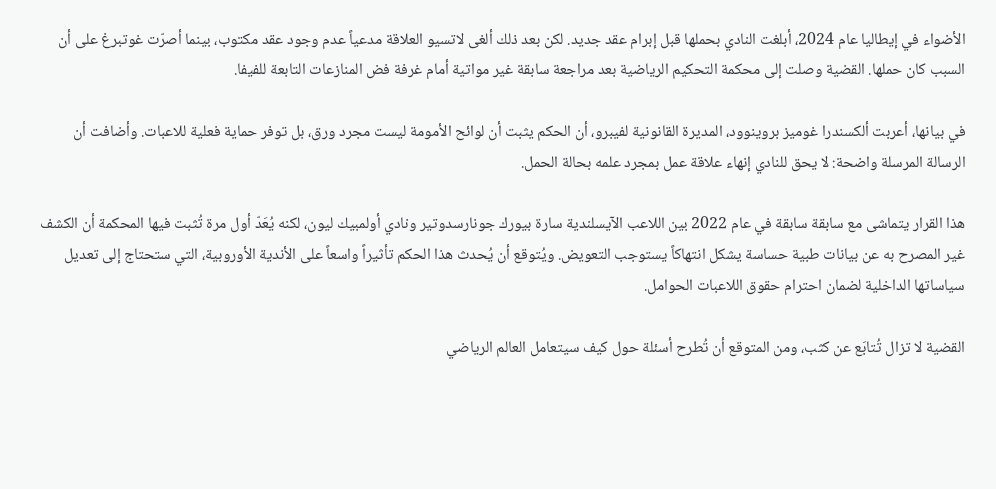الأضواء في إيطاليا عام 2024، أبلغت النادي بحملها قبل إبرام عقد جديد. لكن بعد ذلك ألغى لاتسيو العلاقة مدعياً عدم وجود عقد مكتوب، بينما أصرّت غوتبرغ على أن السبب كان حملها. القضية وصلت إلى محكمة التحكيم الرياضية بعد مراجعة سابقة غير مواتية أمام غرفة فض المنازعات التابعة للفيفا.

في بيانها، أعربت ألكسندرا غوميز بروينوود، المديرة القانونية لفيبرو، أن الحكم يثبت أن لوائح الأمومة ليست مجرد ورق، بل توفر حماية فعلية للاعبات. وأضافت أن الرسالة المرسلة واضحة: لا يحق للنادي إنهاء علاقة عمل بمجرد علمه بحالة الحمل.

هذا القرار يتماشى مع سابقة سابقة في عام 2022 بين اللاعب الآيسلندية سارة بيورك جونارسدوتير ونادي أولمبيك ليون، لكنه يُعَدّ أول مرة تُثبت فيها المحكمة أن الكشف غير المصرح به عن بيانات طبية حساسة يشكل انتهاكاً يستوجب التعويض. ويُتوقع أن يُحدث هذا الحكم تأثيراً واسعاً على الأندية الأوروبية، التي ستحتاج إلى تعديل سياساتها الداخلية لضمان احترام حقوق اللاعبات الحوامل.

القضية لا تزال تُتابَع عن كثب، ومن المتوقع أن تُطرح أسئلة حول كيف سيتعامل العالم الرياضي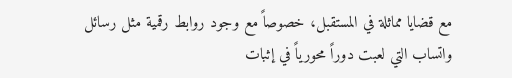مع قضايا مماثلة في المستقبل، خصوصاً مع وجود روابط رقمية مثل رسائل واتساب التي لعبت دوراً محورياً في إثبات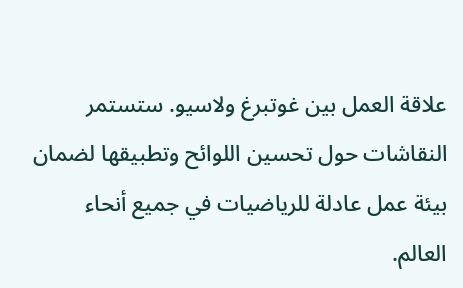علاقة العمل بين غوتبرغ ولاسيو. ستستمر النقاشات حول تحسين اللوائح وتطبيقها لضمان بيئة عمل عادلة للرياضيات في جميع أنحاء العالم.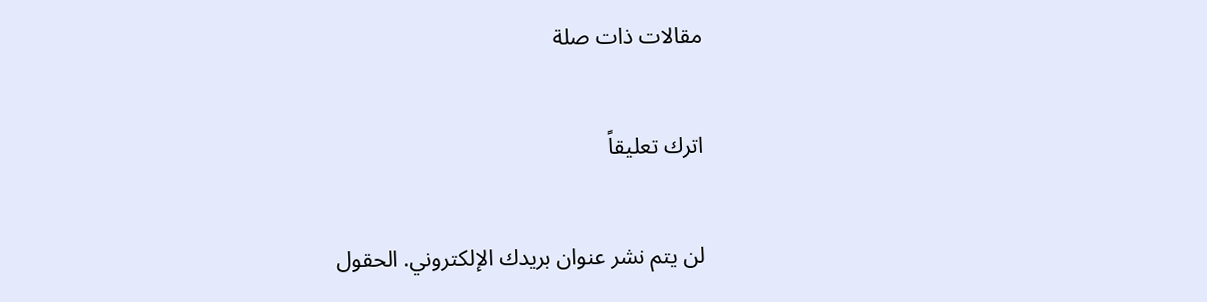مقالات ذات صلة

اترك تعليقاً

لن يتم نشر عنوان بريدك الإلكتروني. الحقول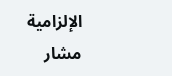الإلزامية مشار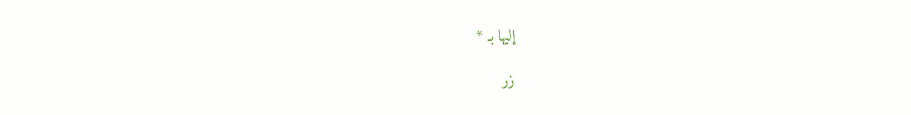إليها بـ *

زر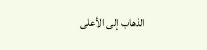الذهاب إلى الأعلى